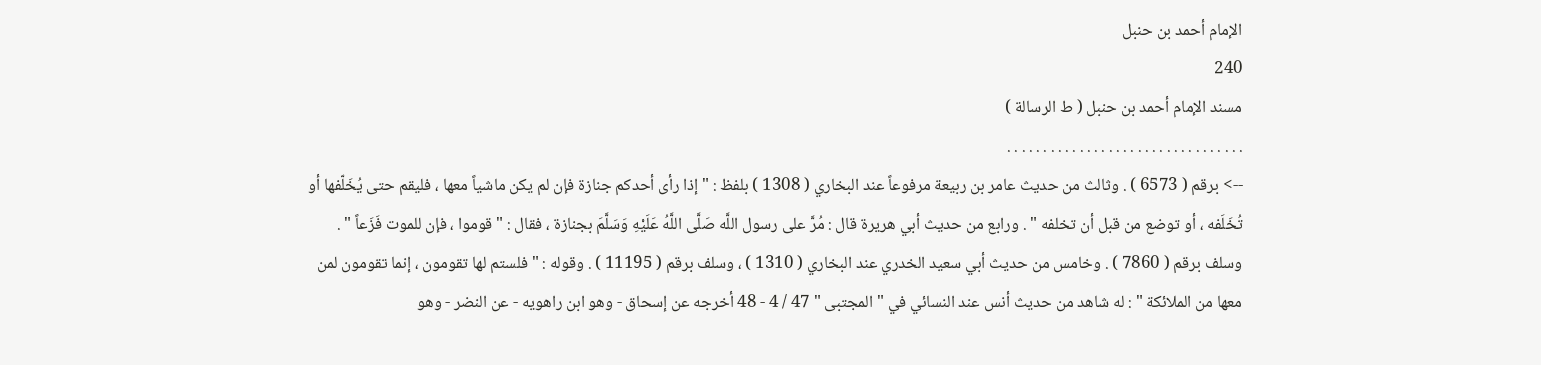الإمام أحمد بن حنبل
240
مسند الإمام أحمد بن حنبل ( ط الرسالة )
. . . . . . . . . . . . . . . . . . . . . . . . . . . . . . . . .
--> برقم ( 6573 ) . وثالث من حديث عامر بن ربيعة مرفوعاً عند البخاري ( 1308 ) بلفظ : " إذا رأى أحدكم جنازة فإن لم يكن ماشياً معها ، فليقم حتى يُخَلّفها أو تُخَلَفه ، أو توضع من قبل أن تخلفه " . ورابع من حديث أبي هريرة قال : مُرَّ على رسول اللَّه صَلَّى اللَّهُ عَلَيْهِ وَسَلَّمَ بجنازة ، فقال : " قوموا ، فإن للموت فَزَعاً " . وسلف برقم ( 7860 ) . وخامس من حديث أبي سعيد الخدري عند البخاري ( 1310 ) ، وسلف برقم ( 11195 ) . وقوله : " فلستم لها تقومون ، إنما تقومون لمن معها من الملائكة " : له شاهد من حديث أنس عند النسائي في " المجتبى " 47 / 4 - 48 أخرجه عن إسحاق - وهو ابن راهويه - عن النضر - وهو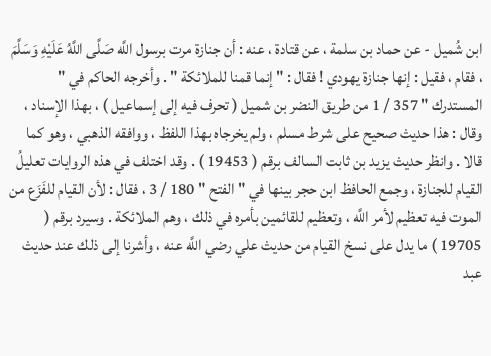ابن شُميل - عن حماد بن سلمة ، عن قتادة ، عنه : أن جنازة مرت برسول اللَّه صَلَّى اللَّهُ عَلَيْهِ وَسَلَّمَ ، فقام ، فقيل : إنها جنازة يهودي ! فقال : " إنما قمنا للملائكة " . وأخرجه الحاكم في " المستدرك " 357 / 1 من طريق النضر بن شميل ( تحرف فيه إلى إسماعيل ) ، بهذا الإسناد ، وقال : هذا حديث صحيح على شرط مسلم ، ولم يخرجاه بهذا اللفظ ، ووافقه الذهبي ، وهو كما قالا . وانظر حديث يزيد بن ثابت السالف برقم ( 19453 ) . وقد اختلف في هذه الروايات تعليلُ القيام للجنازة ، وجمع الحافظ ابن حجر بينها في " الفتح " 180 / 3 ، فقال : لأن القيام للفَزَع من الموت فيه تعظيم لأمر اللَّه ، وتعظيم للقائمين بأمره في ذلك ، وهم الملائكة . وسيرد برقم ( 19705 ) ما يدل على نسخ القيام من حديث علي رضي اللَّه عنه ، وأشرنا إلى ذلك عند حديث عبد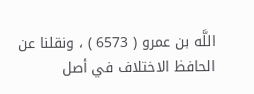اللَّه بن عمرو ( 6573 ) ، ونقلنا عن الحافظ الاختلاف في أصل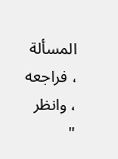المسألة ، فراجعه ، وانظر "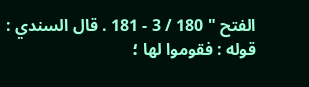الفتح " 180 / 3 - 181 . قال السندي : قوله : فقوموا لها ؛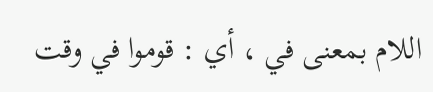اللام بمعنى في ، أي : قوموا في وقت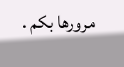مرورها بكم .